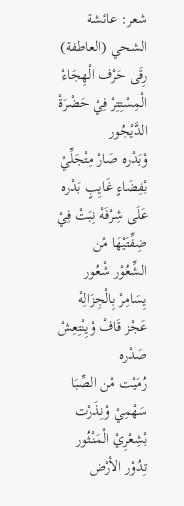شعر: عائشة الشحي (العاطفة)
رِقَى حَرْف الْهِجَاءْ الْمِسْتِتِرْ فِيْ حَضْرَةْ الدَّيْجُور
وْبَدْره صَارْ مِتْجَلِّيْ بْفِضَاءٍ غَايِبٍ بَدْره
عَلَى شِرْفَهْ نِبَتْ فِيْ ضِفِّتَيْهَا مْن الشِّعُوْر شْعُور
يِسَامِرْ بِالْجِزَالِهْ عَجْز قَافْ وْيِنْتِعِشْ صَدْره
رُمَيْت مْن الصِّبَا سَهْمِيْ وْنِذَرْت بْشِعْرِيْ الْمَنْثُور
تِدُوْر الأرْض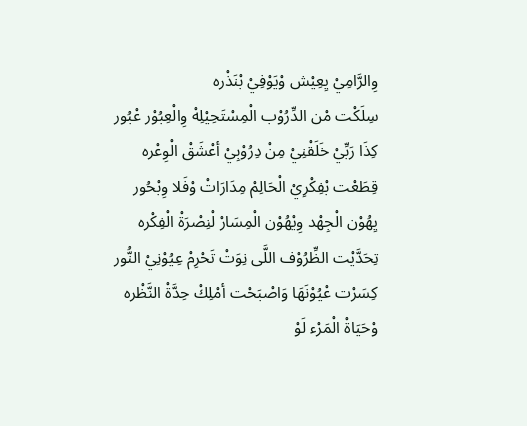وِالرَّامِيْ يِعِيْش وْيَوْفِيْ بْنَذْره
سِلَكْت مْن الدِّرُوْب الْمِسْتَحِيْلِهْ وِالْعِبُوْر عْبُور
كِذَا رَبِّيْ خَلَقْنِيْ مِنْ دِرُوْبِيْ أعْشَقْ الْوِعْره
قِطَعْت بْفِكْرِيْ الْحَالِمْ مِدَارَاتْ وْفَلا وِبْحُور
يِهُوْن الْجِهْد وِيْهُوْن الْمِسَارْ لْنِصْرَةْ الْفِكْره
تِحَدَّيْت الظِّرُوْف اللَّى نِوَتْ تَحْرِمْ عِيُوْنِيْ النُّور
كِسَرْت عْيُوْنَهَا وَاصْبَحْت أمْلِكْ حِدَّةْ النَّظْره
وْحَيَاةْ الْمَرْء لَوْ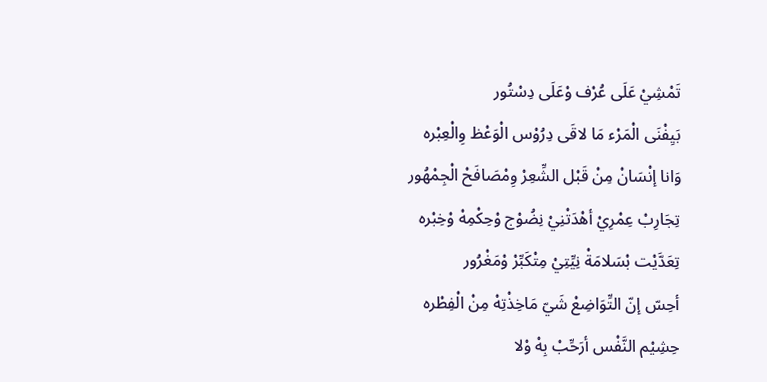تَمْشِيْ عَلَى عُرْف وْعَلَى دِسْتُور
بَيِفْنَى الْمَرْء مَا لاقَى دِرُوْس الْوَعْظ وِالْعِبْره
وَانا إنْسَانْ مِنْ قَبْل الشِّعِرْ وِمْصَافَحْ الْجِمْهُور
تِجَارِبْ عِمْرِيْ أهْدَتْنِيْ نِضُوْج وْحِكْمِهْ وْخِبْره
تِعَدَّيْت بْسَلامَةْ نِيِّتِيْ مِتْكَبِّرْ وْمَغْرُور
أحِسّ إنّ التِّوَاضِعْ شَيّ مَاخِذْتِهْ مِنْ الْفِطْره
حِشِيْم النَّفْس أرَحِّبْ بِهْ وْلا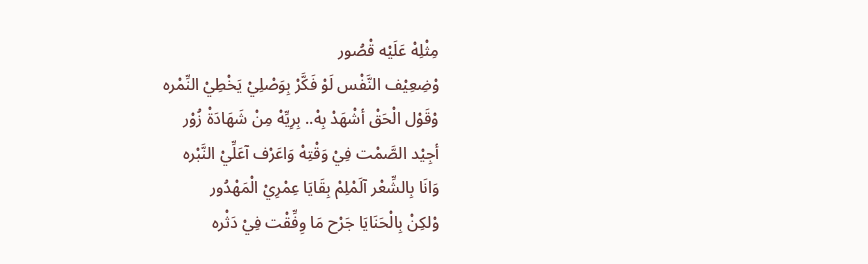مِثْلِهْ عَلَيْه قْصُور
وْضِعِيْف النَّفْس لَوْ فَكَّرْ بِوَصْلِيْ يَخْطِيْ النِّمْره
وْقَوْل الْحَقْ أشْهَدْ بِهْ.. بِرِيِّهْ مِنْ شَهَادَةْ زُوْر
أجِيْد الصَّمْت فِيْ وَقْتِهْ وَاعَرْف آعَلِّيْ النَّبْره
وَانَا بِالشِّعْر آلَمْلِمْ بِقَايَا عِمْرِيْ الْمَهْدُور
وْلكِنْ بِالْحَنَايَا جَرْح مَا وِفِّقْت فِيْ دَثْره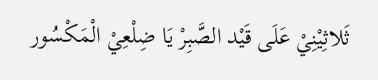ثَلاثِيْنِيْ عَلَى قَيْد الصَّبِرْ يَا ضِلْعِيْ الْمَكْسُور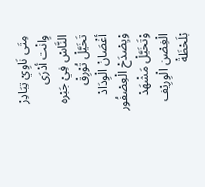مِتَى نَاوِيْ تِبَادِرْ وِانْت أدْرَى النَّاسْ فِيْ جَبْره
تَخَيَّلْ تُوْرِقْ أغْصَانْ الْوِدَادْ وْيِصْدَحْ الْعِصْفُور
وْتَخَيَّلْ مَشْهَدْ الْغِصْن الْوِرِيْف بْلَحْظَةْ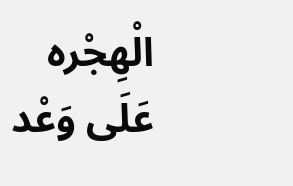الْهِجْره
عَلَى وَعْد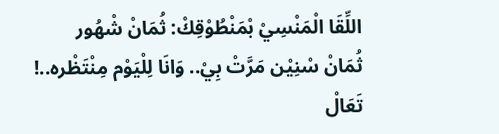اللِّقَا الْمَنْسِيْ بْمَنْطُوْقِكْ: ثُمَانْ شْهُور
ثُمَانْ سْنِيْن مَرَّتْ بِيْ.. وَانَا لِلْيَوْم مِنْتَظْره..!
تَعَالْ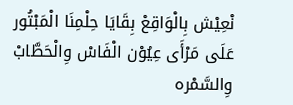نْعِيْش بِالْوَاقِعْ بِقَايَا حِلْمِنَا الْمَبْتُور
عَلَى مَرْأَى عِيُوْن الْفَاسْ وِالْحَطَّابْ وِالسَّمْره